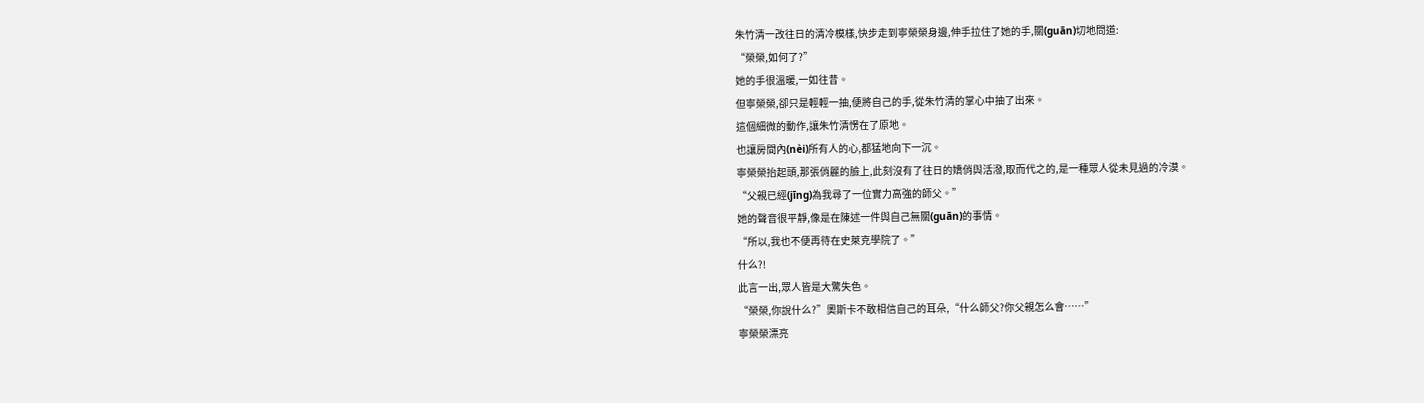朱竹清一改往日的清冷模樣,快步走到寧榮榮身邊,伸手拉住了她的手,關(guān)切地問道:
“榮榮,如何了?”
她的手很溫暖,一如往昔。
但寧榮榮,卻只是輕輕一抽,便將自己的手,從朱竹清的掌心中抽了出來。
這個細微的動作,讓朱竹清愣在了原地。
也讓房間內(nèi)所有人的心,都猛地向下一沉。
寧榮榮抬起頭,那張俏麗的臉上,此刻沒有了往日的嬌俏與活潑,取而代之的,是一種眾人從未見過的冷漠。
“父親已經(jīng)為我尋了一位實力高強的師父。”
她的聲音很平靜,像是在陳述一件與自己無關(guān)的事情。
“所以,我也不便再待在史萊克學院了。”
什么?!
此言一出,眾人皆是大驚失色。
“榮榮,你說什么?”奧斯卡不敢相信自己的耳朵,“什么師父?你父親怎么會……”
寧榮榮漂亮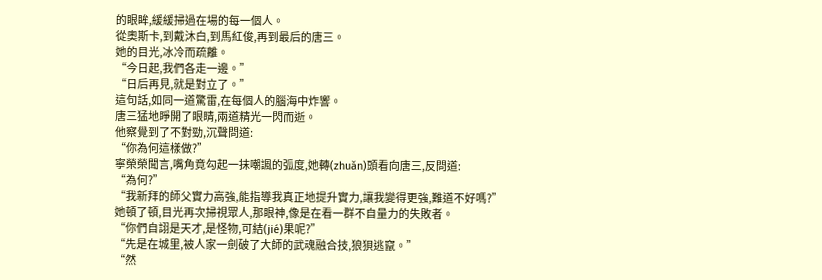的眼眸,緩緩掃過在場的每一個人。
從奧斯卡,到戴沐白,到馬紅俊,再到最后的唐三。
她的目光,冰冷而疏離。
“今日起,我們各走一邊。”
“日后再見,就是對立了。”
這句話,如同一道驚雷,在每個人的腦海中炸響。
唐三猛地睜開了眼睛,兩道精光一閃而逝。
他察覺到了不對勁,沉聲問道:
“你為何這樣做?”
寧榮榮聞言,嘴角竟勾起一抹嘲諷的弧度,她轉(zhuǎn)頭看向唐三,反問道:
“為何?”
“我新拜的師父實力高強,能指導我真正地提升實力,讓我變得更強,難道不好嗎?”
她頓了頓,目光再次掃視眾人,那眼神,像是在看一群不自量力的失敗者。
“你們自詡是天才,是怪物,可結(jié)果呢?”
“先是在城里,被人家一劍破了大師的武魂融合技,狼狽逃竄。”
“然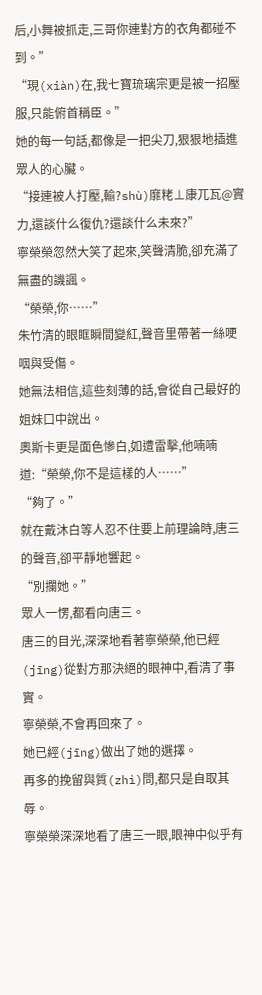后,小舞被抓走,三哥你連對方的衣角都碰不到。”
“現(xiàn)在,我七寶琉璃宗更是被一招壓服,只能俯首稱臣。”
她的每一句話,都像是一把尖刀,狠狠地插進眾人的心臟。
“接連被人打壓,輸?shù)靡粩⊥康兀瓦@實力,還談什么復仇?還談什么未來?”
寧榮榮忽然大笑了起來,笑聲清脆,卻充滿了無盡的譏諷。
“榮榮,你……”
朱竹清的眼眶瞬間變紅,聲音里帶著一絲哽咽與受傷。
她無法相信,這些刻薄的話,會從自己最好的姐妹口中說出。
奧斯卡更是面色慘白,如遭雷擊,他喃喃道:“榮榮,你不是這樣的人……”
“夠了。”
就在戴沐白等人忍不住要上前理論時,唐三的聲音,卻平靜地響起。
“別攔她。”
眾人一愣,都看向唐三。
唐三的目光,深深地看著寧榮榮,他已經(jīng)從對方那決絕的眼神中,看清了事實。
寧榮榮,不會再回來了。
她已經(jīng)做出了她的選擇。
再多的挽留與質(zhì)問,都只是自取其辱。
寧榮榮深深地看了唐三一眼,眼神中似乎有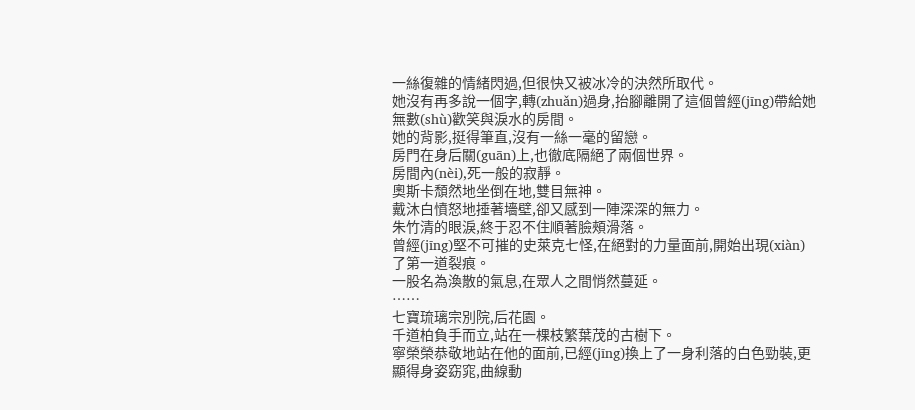一絲復雜的情緒閃過,但很快又被冰冷的決然所取代。
她沒有再多說一個字,轉(zhuǎn)過身,抬腳離開了這個曾經(jīng)帶給她無數(shù)歡笑與淚水的房間。
她的背影,挺得筆直,沒有一絲一毫的留戀。
房門在身后關(guān)上,也徹底隔絕了兩個世界。
房間內(nèi),死一般的寂靜。
奧斯卡頹然地坐倒在地,雙目無神。
戴沐白憤怒地捶著墻壁,卻又感到一陣深深的無力。
朱竹清的眼淚,終于忍不住順著臉頰滑落。
曾經(jīng)堅不可摧的史萊克七怪,在絕對的力量面前,開始出現(xiàn)了第一道裂痕。
一股名為渙散的氣息,在眾人之間悄然蔓延。
……
七寶琉璃宗別院,后花園。
千道柏負手而立,站在一棵枝繁葉茂的古樹下。
寧榮榮恭敬地站在他的面前,已經(jīng)換上了一身利落的白色勁裝,更顯得身姿窈窕,曲線動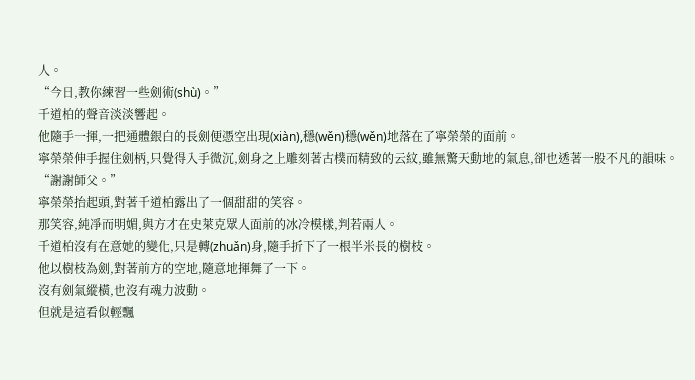人。
“今日,教你練習一些劍術(shù)。”
千道柏的聲音淡淡響起。
他隨手一揮,一把通體銀白的長劍便憑空出現(xiàn),穩(wěn)穩(wěn)地落在了寧榮榮的面前。
寧榮榮伸手握住劍柄,只覺得入手微沉,劍身之上雕刻著古樸而精致的云紋,雖無驚天動地的氣息,卻也透著一股不凡的韻味。
“謝謝師父。”
寧榮榮抬起頭,對著千道柏露出了一個甜甜的笑容。
那笑容,純凈而明媚,與方才在史萊克眾人面前的冰冷模樣,判若兩人。
千道柏沒有在意她的變化,只是轉(zhuǎn)身,隨手折下了一根半米長的樹枝。
他以樹枝為劍,對著前方的空地,隨意地揮舞了一下。
沒有劍氣縱橫,也沒有魂力波動。
但就是這看似輕飄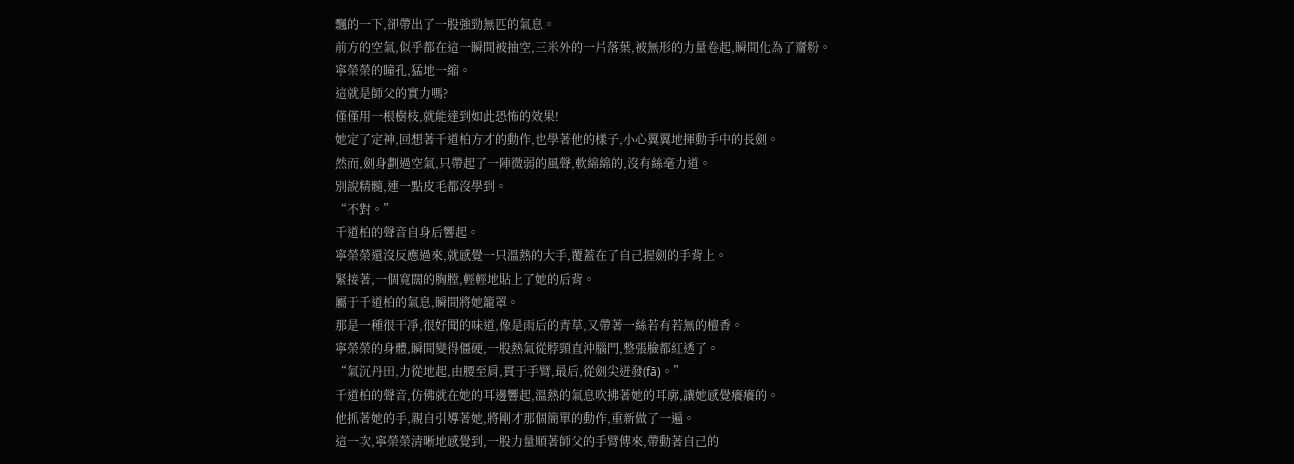飄的一下,卻帶出了一股強勁無匹的氣息。
前方的空氣,似乎都在這一瞬間被抽空,三米外的一片落葉,被無形的力量卷起,瞬間化為了齏粉。
寧榮榮的瞳孔,猛地一縮。
這就是師父的實力嗎?
僅僅用一根樹枝,就能達到如此恐怖的效果!
她定了定神,回想著千道柏方才的動作,也學著他的樣子,小心翼翼地揮動手中的長劍。
然而,劍身劃過空氣,只帶起了一陣微弱的風聲,軟綿綿的,沒有絲毫力道。
別說精髓,連一點皮毛都沒學到。
“不對。”
千道柏的聲音自身后響起。
寧榮榮還沒反應過來,就感覺一只溫熱的大手,覆蓋在了自己握劍的手背上。
緊接著,一個寬闊的胸膛,輕輕地貼上了她的后背。
屬于千道柏的氣息,瞬間將她籠罩。
那是一種很干凈,很好聞的味道,像是雨后的青草,又帶著一絲若有若無的檀香。
寧榮榮的身體,瞬間變得僵硬,一股熱氣從脖頸直沖腦門,整張臉都紅透了。
“氣沉丹田,力從地起,由腰至肩,貫于手臂,最后,從劍尖迸發(fā)。”
千道柏的聲音,仿佛就在她的耳邊響起,溫熱的氣息吹拂著她的耳廓,讓她感覺癢癢的。
他抓著她的手,親自引導著她,將剛才那個簡單的動作,重新做了一遍。
這一次,寧榮榮清晰地感覺到,一股力量順著師父的手臂傳來,帶動著自己的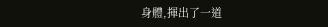身體,揮出了一道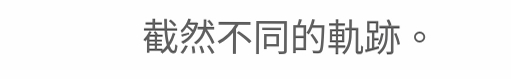截然不同的軌跡。